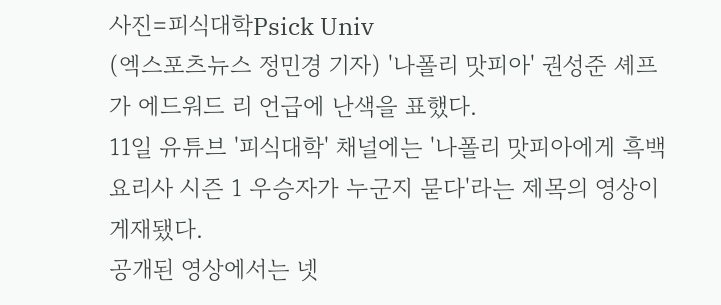사진=피식대학Psick Univ
(엑스포츠뉴스 정민경 기자) '나폴리 맛피아' 권성준 셰프가 에드워드 리 언급에 난색을 표했다.
11일 유튜브 '피식대학' 채널에는 '나폴리 맛피아에게 흑백요리사 시즌 1 우승자가 누군지 묻다'라는 제목의 영상이 게재됐다.
공개된 영상에서는 넷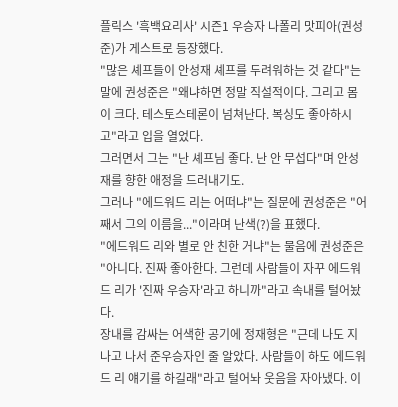플릭스 '흑백요리사' 시즌1 우승자 나폴리 맛피아(권성준)가 게스트로 등장했다.
"많은 셰프들이 안성재 셰프를 두려워하는 것 같다"는 말에 권성준은 "왜냐하면 정말 직설적이다. 그리고 몸이 크다. 테스토스테론이 넘쳐난다. 복싱도 좋아하시고"라고 입을 열었다.
그러면서 그는 "난 셰프님 좋다. 난 안 무섭다"며 안성재를 향한 애정을 드러내기도.
그러나 "에드워드 리는 어떠냐"는 질문에 권성준은 "어째서 그의 이름을..."이라며 난색(?)을 표했다.
"에드워드 리와 별로 안 친한 거냐"는 물음에 권성준은 "아니다. 진짜 좋아한다. 그런데 사람들이 자꾸 에드워드 리가 '진짜 우승자'라고 하니까"라고 속내를 털어놨다.
장내를 감싸는 어색한 공기에 정재형은 "근데 나도 지나고 나서 준우승자인 줄 알았다. 사람들이 하도 에드워드 리 얘기를 하길래"라고 털어놔 웃음을 자아냈다. 이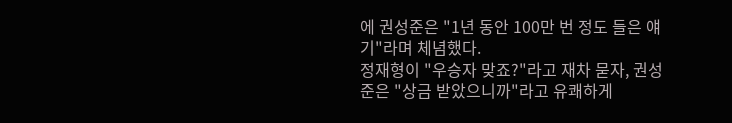에 권성준은 "1년 동안 100만 번 정도 들은 얘기"라며 체념했다.
정재형이 "우승자 맞죠?"라고 재차 묻자, 권성준은 "상금 받았으니까"라고 유쾌하게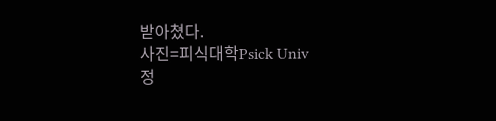받아쳤다.
사진=피식대학Psick Univ
정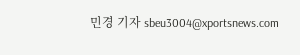민경 기자 sbeu3004@xportsnews.com